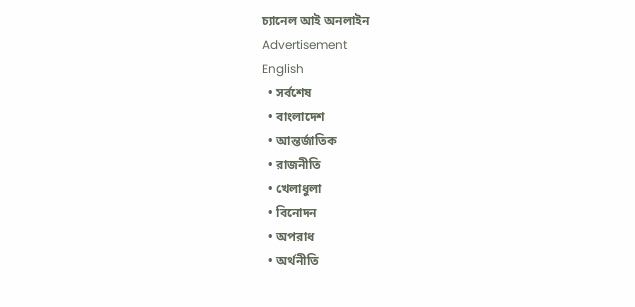চ্যানেল আই অনলাইন
Advertisement
English
  • সর্বশেষ
  • বাংলাদেশ
  • আন্তর্জাতিক
  • রাজনীতি
  • খেলাধুলা
  • বিনোদন
  • অপরাধ
  • অর্থনীতি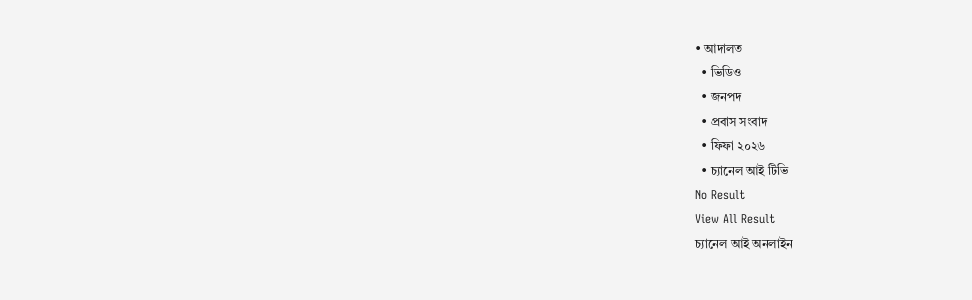• আদালত
  • ভিডিও
  • জনপদ
  • প্রবাস সংবাদ
  • ফিফা ২০২৬
  • চ্যানেল আই টিভি
No Result
View All Result
চ্যানেল আই অনলাইন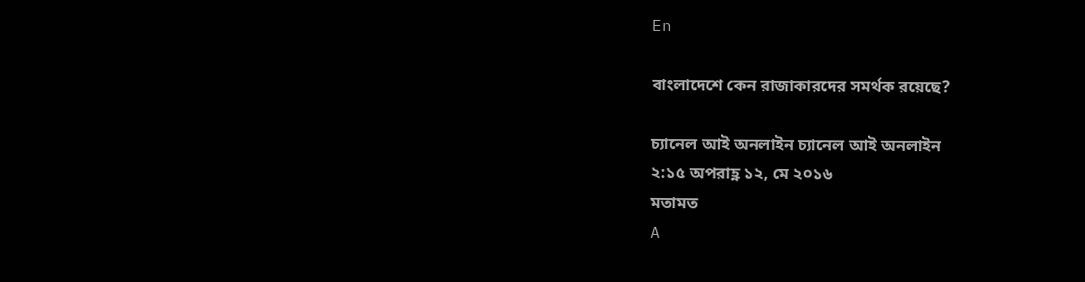En

বাংলাদেশে কেন রাজাকারদের সমর্থক রয়েছে?

চ্যানেল আই অনলাইন চ্যানেল আই অনলাইন
২:১৫ অপরাহ্ণ ১২, মে ২০১৬
মতামত
A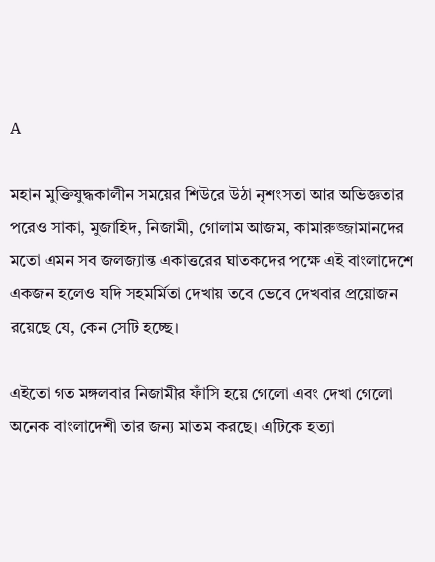A

মহান মুক্তিযুদ্ধকালীন সময়ের শিউরে উঠা নৃশংসতা আর অভিজ্ঞতার পরেও সাকা, মুজাহিদ, নিজামী, গোলাম আজম, কামারুজ্জামানদের মতো এমন সব জলজ্যান্ত একাত্তরের ঘাতকদের পক্ষে এই বাংলাদেশে একজন হলেও যদি সহমর্মিতা দেখায় তবে ভেবে দেখবার প্রয়োজন রয়েছে যে, কেন সেটি হচ্ছে।

এইতো গত মঙ্গলবার নিজামীর ফাঁসি হয়ে গেলো এবং দেখা গেলো অনেক বাংলাদেশী তার জন্য মাতম করছে। এটিকে হত্যা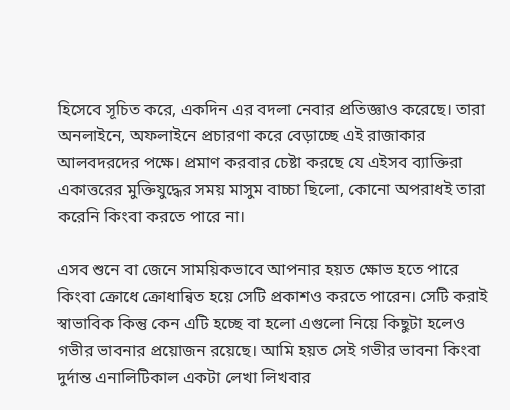হিসেবে সূচিত করে, একদিন এর বদলা নেবার প্রতিজ্ঞাও করেছে। তারা অনলাইনে, অফলাইনে প্রচারণা করে বেড়াচ্ছে এই রাজাকার আলবদরদের পক্ষে। প্রমাণ করবার চেষ্টা করছে যে এইসব ব্যাক্তিরা একাত্তরের মুক্তিযুদ্ধের সময় মাসুম বাচ্চা ছিলো, কোনো অপরাধই তারা করেনি কিংবা করতে পারে না।

এসব শুনে বা জেনে সাময়িকভাবে আপনার হয়ত ক্ষোভ হতে পারে কিংবা ক্রোধে ক্রোধান্বিত হয়ে সেটি প্রকাশও করতে পারেন। সেটি করাই স্বাভাবিক কিন্তু কেন এটি হচ্ছে বা হলো এগুলো নিয়ে কিছুটা হলেও গভীর ভাবনার প্রয়োজন রয়েছে। আমি হয়ত সেই গভীর ভাবনা কিংবা দুর্দান্ত এনালিটিকাল একটা লেখা লিখবার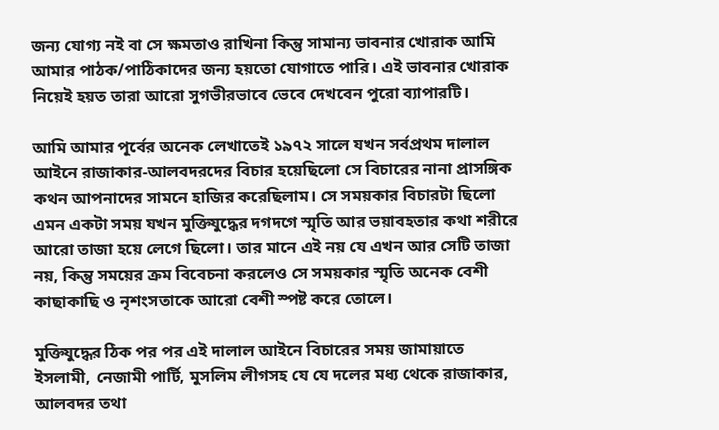জন্য যোগ্য নই বা সে ক্ষমতাও রাখিনা কিন্তু সামান্য ভাবনার খোরাক আমি আমার পাঠক/পাঠিকাদের জন্য হয়তো যোগাতে পারি। এই ভাবনার খোরাক নিয়েই হয়ত তারা আরো সুগভীরভাবে ভেবে দেখবেন পুরো ব্যাপারটি।

আমি আমার পূর্বের অনেক লেখাতেই ১৯৭২ সালে যখন সর্বপ্রথম দালাল আইনে রাজাকার-আলবদরদের বিচার হয়েছিলো সে বিচারের নানা প্রাসঙ্গিক কথন আপনাদের সামনে হাজির করেছিলাম। সে সময়কার বিচারটা ছিলো এমন একটা সময় যখন মুক্তিযুদ্ধের দগদগে স্মৃতি আর ভয়াবহতার কথা শরীরে আরো তাজা হয়ে লেগে ছিলো। তার মানে এই নয় যে এখন আর সেটি তাজা নয়, কিন্তু সময়ের ক্রম বিবেচনা করলেও সে সময়কার স্মৃতি অনেক বেশী কাছাকাছি ও নৃশংসতাকে আরো বেশী স্পষ্ট করে তোলে।

মুক্তিযুদ্ধের ঠিক পর পর এই দালাল আইনে বিচারের সময় জামায়াতে ইসলামী, নেজামী পার্টি, মুসলিম লীগসহ যে যে দলের মধ্য থেকে রাজাকার, আলবদর তথা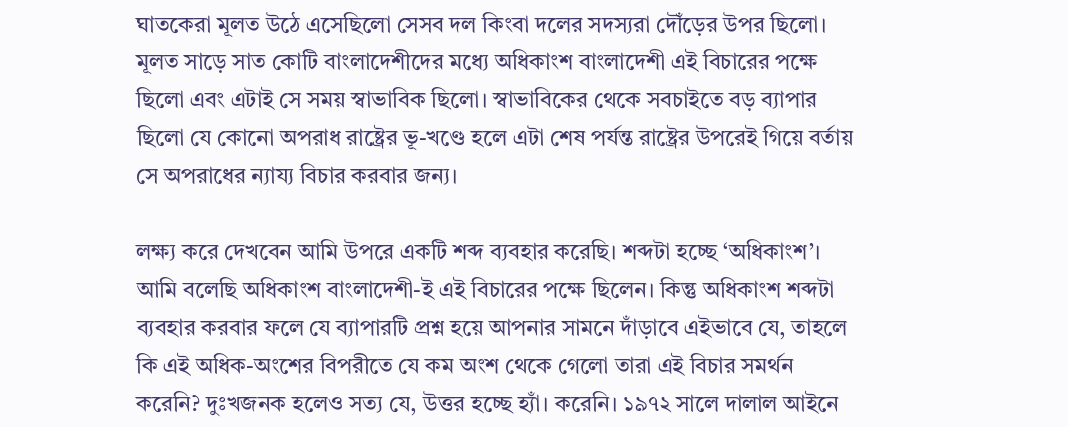ঘাতকেরা মূলত উঠে এসেছিলো সেসব দল কিংবা দলের সদস্যরা দৌঁড়ের উপর ছিলো। মূলত সাড়ে সাত কোটি বাংলাদেশীদের মধ্যে অধিকাংশ বাংলাদেশী এই বিচারের পক্ষে ছিলো এবং এটাই সে সময় স্বাভাবিক ছিলো। স্বাভাবিকের থেকে সবচাইতে বড় ব্যাপার ছিলো যে কোনো অপরাধ রাষ্ট্রের ভূ-খণ্ডে হলে এটা শেষ পর্যন্ত রাষ্ট্রের উপরেই গিয়ে বর্তায় সে অপরাধের ন্যায্য বিচার করবার জন্য।

লক্ষ্য করে দেখবেন আমি উপরে একটি শব্দ ব্যবহার করেছি। শব্দটা হচ্ছে ‘অধিকাংশ’। আমি বলেছি অধিকাংশ বাংলাদেশী-ই এই বিচারের পক্ষে ছিলেন। কিন্তু অধিকাংশ শব্দটা ব্যবহার করবার ফলে যে ব্যাপারটি প্রশ্ন হয়ে আপনার সামনে দাঁড়াবে এইভাবে যে, তাহলে কি এই অধিক-অংশের বিপরীতে যে কম অংশ থেকে গেলো তারা এই বিচার সমর্থন করেনি? দুঃখজনক হলেও সত্য যে, উত্তর হচ্ছে হ্যাঁ। করেনি। ১৯৭২ সালে দালাল আইনে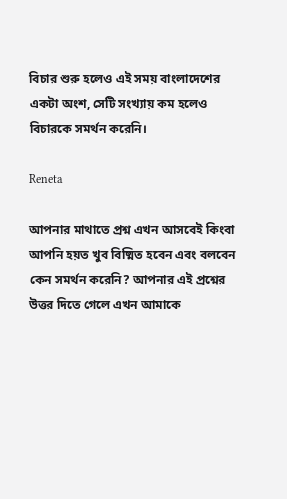বিচার শুরু হলেও এই সময় বাংলাদেশের একটা অংশ, সেটি সংখ্যায় কম হলেও বিচারকে সমর্থন করেনি।

Reneta

আপনার মাথাতে প্রশ্ন এখন আসবেই কিংবা আপনি হয়ত খুব বিষ্মিত হবেন এবং বলবেন কেন সমর্থন করেনি? আপনার এই প্রশ্নের উত্তর দিতে গেলে এখন আমাকে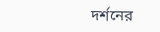দর্শনের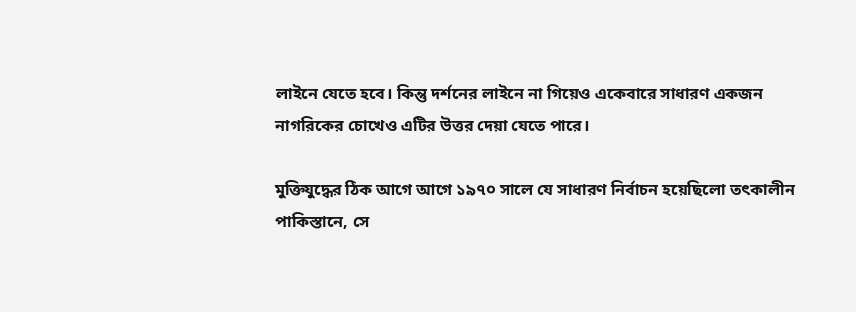লাইনে যেতে হবে। কিন্তু দর্শনের লাইনে না গিয়েও একেবারে সাধারণ একজন নাগরিকের চোখেও এটির উত্তর দেয়া যেতে পারে।

মুক্তিযুদ্ধের ঠিক আগে আগে ১৯৭০ সালে যে সাধারণ নির্বাচন হয়েছিলো তৎকালীন পাকিস্তানে, সে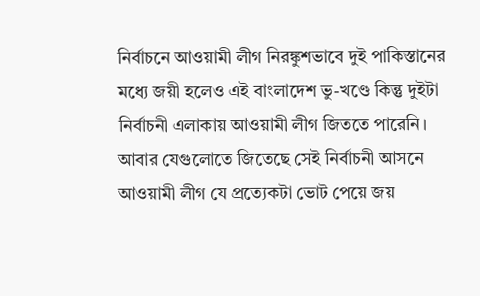নির্বাচনে আওয়ামী লীগ নিরঙ্কুশভাবে দুই পাকিস্তানের মধ্যে জয়ী হলেও এই বাংলাদেশ ভু-খণ্ডে কিন্তু দুইটা নির্বাচনী এলাকায় আওয়ামী লীগ জিততে পারেনি। আবার যেগুলোতে জিতেছে সেই নির্বাচনী আসনে আওয়ামী লীগ যে প্রত্যেকটা ভোট পেয়ে জয়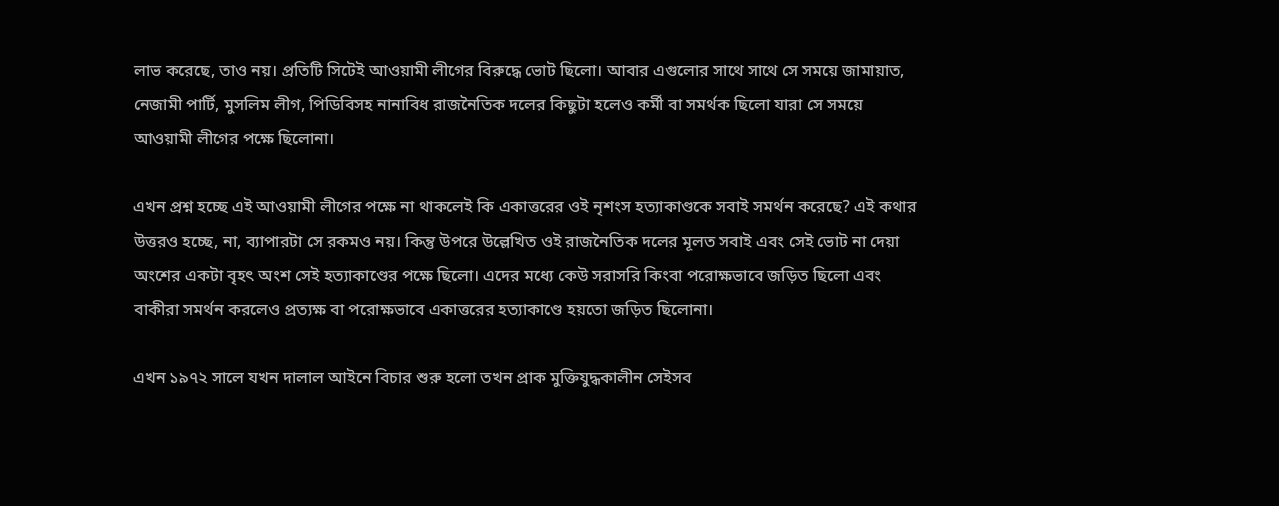লাভ করেছে, তাও নয়। প্রতিটি সিটেই আওয়ামী লীগের বিরুদ্ধে ভোট ছিলো। আবার এগুলোর সাথে সাথে সে সময়ে জামায়াত, নেজামী পার্টি, মুসলিম লীগ, পিডিবিসহ নানাবিধ রাজনৈতিক দলের কিছুটা হলেও কর্মী বা সমর্থক ছিলো যারা সে সময়ে আওয়ামী লীগের পক্ষে ছিলোনা।

এখন প্রশ্ন হচ্ছে এই আওয়ামী লীগের পক্ষে না থাকলেই কি একাত্তরের ওই নৃশংস হত্যাকাণ্ডকে সবাই সমর্থন করেছে? এই কথার উত্তরও হচ্ছে, না, ব্যাপারটা সে রকমও নয়। কিন্তু উপরে উল্লেখিত ওই রাজনৈতিক দলের মূলত সবাই এবং সেই ভোট না দেয়া অংশের একটা বৃহৎ অংশ সেই হত্যাকাণ্ডের পক্ষে ছিলো। এদের মধ্যে কেউ সরাসরি কিংবা পরোক্ষভাবে জড়িত ছিলো এবং বাকীরা সমর্থন করলেও প্রত্যক্ষ বা পরোক্ষভাবে একাত্তরের হত্যাকাণ্ডে হয়তো জড়িত ছিলোনা।

এখন ১৯৭২ সালে যখন দালাল আইনে বিচার শুরু হলো তখন প্রাক মুক্তিযুদ্ধকালীন সেইসব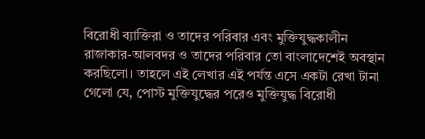বিরোধী ব্যাক্তিরা ও তাদের পরিবার এবং মুক্তিযুদ্ধকালীন রাজাকার-আলবদর ও তাদের পরিবার তো বাংলাদেশেই অবস্থান করছিলো। তাহলে এই লেখার এই পর্যন্ত এসে একটা রেখা টানা গেলো যে, পোস্ট মুক্তিযুদ্ধের পরেও মুক্তিযুদ্ধ বিরোধী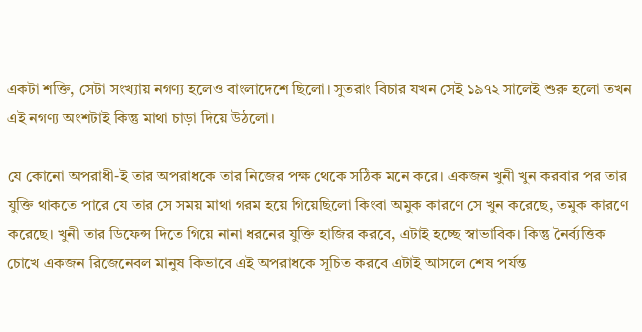একটা শক্তি, সেটা সংখ্যায় নগণ্য হলেও বাংলাদেশে ছিলো। সুতরাং বিচার যখন সেই ১৯৭২ সালেই শুরু হলো তখন এই নগণ্য অংশটাই কিন্তু মাথা চাড়া দিয়ে উঠলো।

যে কোনো অপরাধী-ই তার অপরাধকে তার নিজের পক্ষ থেকে সঠিক মনে করে। একজন খুনী খুন করবার পর তার যুক্তি থাকতে পারে যে তার সে সময় মাথা গরম হয়ে গিয়েছিলো কিংবা অমুক কারণে সে খুন করেছে, তমুক কারণে করেছে। খুনী তার ডিফেন্স দিতে গিয়ে নানা ধরনের যুক্তি হাজির করবে, এটাই হচ্ছে স্বাভাবিক। কিন্তু নৈর্ব্যত্তিক চোখে একজন রিজেনেবল মানুষ কিভাবে এই অপরাধকে সূচিত করবে এটাই আসলে শেষ পর্যন্ত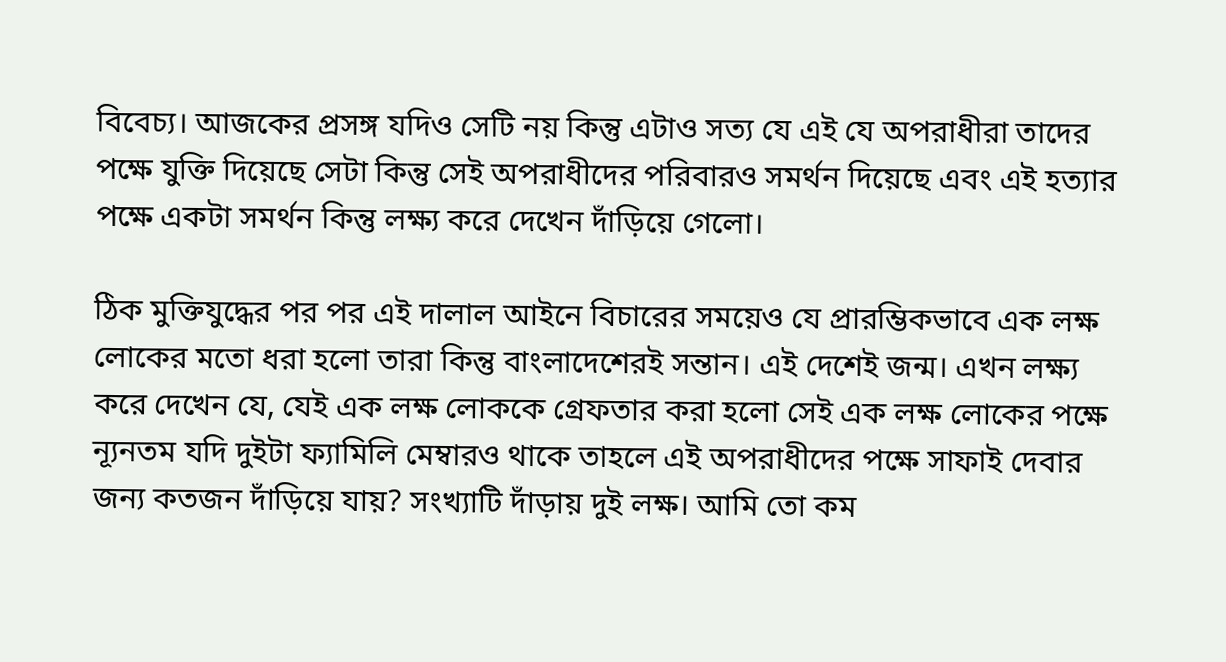বিবেচ্য। আজকের প্রসঙ্গ যদিও সেটি নয় কিন্তু এটাও সত্য যে এই যে অপরাধীরা তাদের পক্ষে যুক্তি দিয়েছে সেটা কিন্তু সেই অপরাধীদের পরিবারও সমর্থন দিয়েছে এবং এই হত্যার পক্ষে একটা সমর্থন কিন্তু লক্ষ্য করে দেখেন দাঁড়িয়ে গেলো।

ঠিক মুক্তিযুদ্ধের পর পর এই দালাল আইনে বিচারের সময়েও যে প্রারম্ভিকভাবে এক লক্ষ লোকের মতো ধরা হলো তারা কিন্তু বাংলাদেশেরই সন্তান। এই দেশেই জন্ম। এখন লক্ষ্য করে দেখেন যে, যেই এক লক্ষ লোককে গ্রেফতার করা হলো সেই এক লক্ষ লোকের পক্ষে ন্যূনতম যদি দুইটা ফ্যামিলি মেম্বারও থাকে তাহলে এই অপরাধীদের পক্ষে সাফাই দেবার জন্য কতজন দাঁড়িয়ে যায়? সংখ্যাটি দাঁড়ায় দুই লক্ষ। আমি তো কম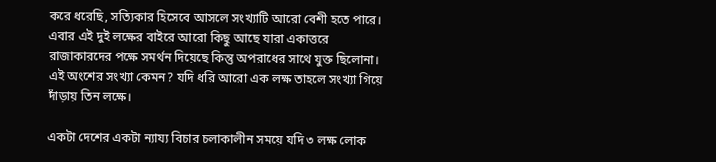করে ধরেছি, সত্যিকার হিসেবে আসলে সংখ্যাটি আরো বেশী হতে পারে। এবার এই দুই লক্ষের বাইরে আরো কিছু আছে যারা একাত্তরে রাজাকারদের পক্ষে সমর্থন দিয়েছে কিন্তু অপরাধের সাথে যুক্ত ছিলোনা। এই অংশের সংখ্যা কেমন? যদি ধরি আরো এক লক্ষ তাহলে সংখ্যা গিয়ে দাঁড়ায় তিন লক্ষে।

একটা দেশের একটা ন্যায্য বিচার চলাকালীন সময়ে যদি ৩ লক্ষ লোক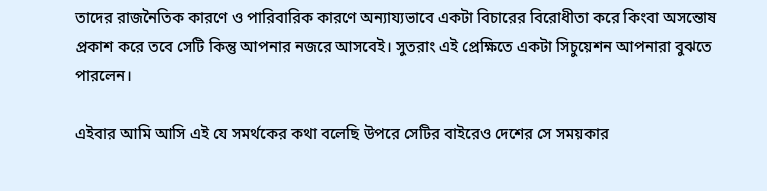তাদের রাজনৈতিক কারণে ও পারিবারিক কারণে অন্যায্যভাবে একটা বিচারের বিরোধীতা করে কিংবা অসন্তোষ প্রকাশ করে তবে সেটি কিন্তু আপনার নজরে আসবেই। সুতরাং এই প্রেক্ষিতে একটা সিচুয়েশন আপনারা বুঝতে পারলেন।

এইবার আমি আসি এই যে সমর্থকের কথা বলেছি উপরে সেটির বাইরেও দেশের সে সময়কার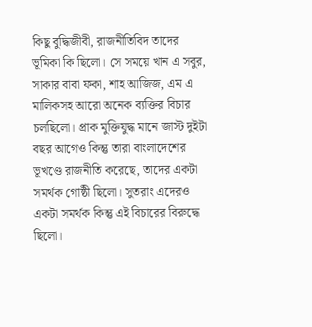কিছু বুদ্ধিজীবী, রাজনীতিবিদ তাদের ভূমিকা কি ছিলো। সে সময়ে খান এ সবুর, সাকার বাবা ফকা, শাহ আজিজ, এম এ মালিকসহ আরো অনেক ব্যক্তির বিচার চলছিলো। প্রাক মুক্তিযুদ্ধ মানে জাস্ট দুইটা বছর আগেও কিন্তু তারা বাংলাদেশের ভূখণ্ডে রাজনীতি করেছে, তাদের একটা সমর্থক গোষ্ঠী ছিলো। সুতরাং এদেরও একটা সমর্থক কিন্তু এই বিচারের বিরুদ্ধে ছিলো।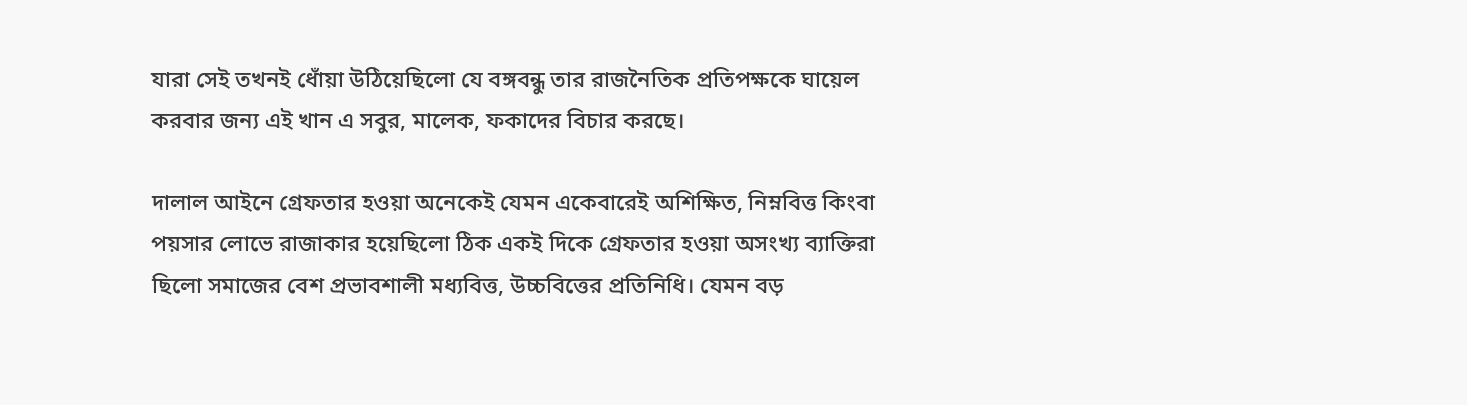যারা সেই তখনই ধোঁয়া উঠিয়েছিলো যে বঙ্গবন্ধু তার রাজনৈতিক প্রতিপক্ষকে ঘায়েল করবার জন্য এই খান এ সবুর, মালেক, ফকাদের বিচার করছে।

দালাল আইনে গ্রেফতার হওয়া অনেকেই যেমন একেবারেই অশিক্ষিত, নিম্নবিত্ত কিংবা পয়সার লোভে রাজাকার হয়েছিলো ঠিক একই দিকে গ্রেফতার হওয়া অসংখ্য ব্যাক্তিরা ছিলো সমাজের বেশ প্রভাবশালী মধ্যবিত্ত, উচ্চবিত্তের প্রতিনিধি। যেমন বড়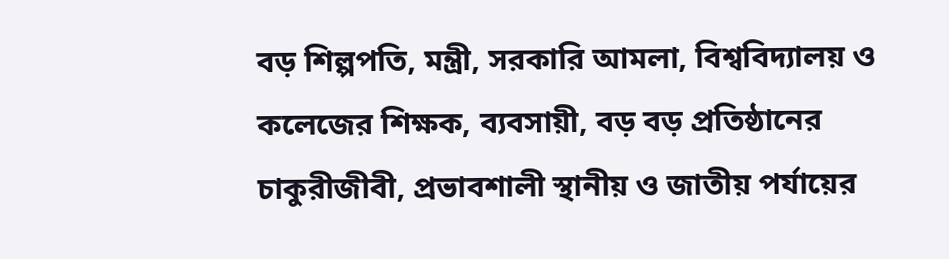বড় শিল্পপতি, মন্ত্রী, সরকারি আমলা, বিশ্ববিদ্যালয় ও কলেজের শিক্ষক, ব্যবসায়ী, বড় বড় প্রতিষ্ঠানের চাকুরীজীবী, প্রভাবশালী স্থানীয় ও জাতীয় পর্যায়ের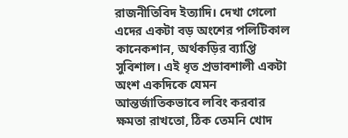রাজনীতিবিদ ইত্যাদি। দেখা গেলো এদের একটা বড় অংশের পলিটিকাল কানেকশান, অর্থকড়ির ব্যাপ্তি সুবিশাল। এই ধৃত প্রভাবশালী একটা অংশ একদিকে যেমন আন্তর্জাতিকভাবে লবিং করবার ক্ষমতা রাখতো, ঠিক তেমনি খোদ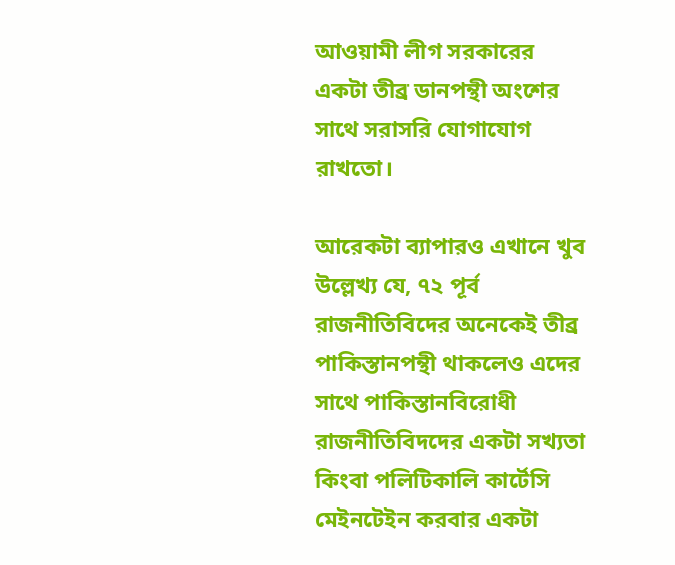আওয়ামী লীগ সরকারের একটা তীব্র ডানপন্থী অংশের সাথে সরাসরি যোগাযোগ রাখতো।

আরেকটা ব্যাপারও এখানে খুব উল্লেখ্য যে, ৭২ পূর্ব রাজনীতিবিদের অনেকেই তীব্র পাকিস্তানপন্থী থাকলেও এদের সাথে পাকিস্তানবিরোধী রাজনীতিবিদদের একটা সখ্যতা কিংবা পলিটিকালি কার্টেসি মেইনটেইন করবার একটা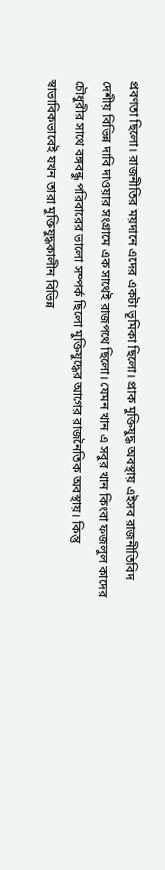প্রবণতা ছিলো। রাজনীতির ময়দানে এদের একটা ভূমিকা ছিলো। প্রাক মুক্তিযুদ্ধ অবস্থায় এইসব রাজনীতিবিদ দেশীয় বিভিন্ন দাবি দাওয়ার সংগ্রামে এক সাথেই রাজপথে ছিলো। যেমন খান এ সবুর খান কিংবা ফজলুল কাদের চৌধুরীর সাথে বঙ্গবন্ধু পরিবারের ভালো সম্পর্ক ছিলো মুক্তিযুদ্ধের আগের রাজনৈতিক অবস্থায়। কিন্তু স্বাভাবিকভাবেই যখন তারা মুক্তিযুদ্ধকালীন বিভিন্ন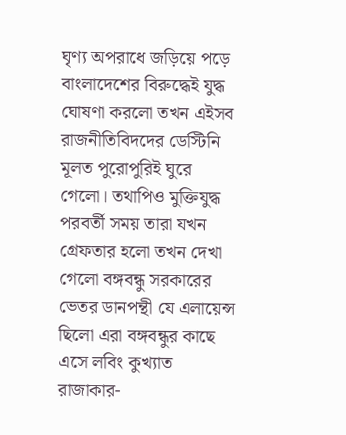ঘৃণ্য অপরাধে জড়িয়ে পড়ে বাংলাদেশের বিরুদ্ধেই যুদ্ধ ঘোষণা করলো তখন এইসব রাজনীতিবিদদের ডেস্টিনি মূলত পুরোপুরিই ঘুরে গেলো। তথাপিও মুক্তিযুদ্ধ পরবর্তী সময় তারা যখন গ্রেফতার হলো তখন দেখা গেলো বঙ্গবন্ধু সরকারের ভেতর ডানপন্থী যে এলায়েন্স ছিলো এরা বঙ্গবন্ধুর কাছে এসে লবিং কুখ্যাত রাজাকার-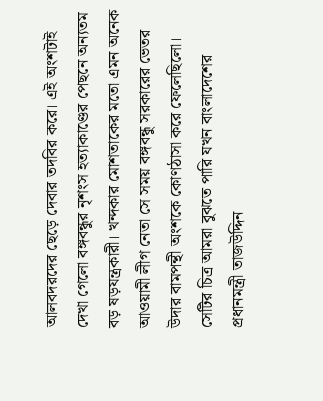আলবদরদের ছেড়ে দেবার তদবির করে। এই অংশটাই দেখা গেলো বঙ্গবন্ধুর নৃশংস হত্যাকাণ্ডের পেছনে অন্যতম বড় ষড়যন্ত্রকারী। খন্দকার মোশতাকের মতো এমন অনেক আওয়ামী লীগ নেতা সে সময় বঙ্গবন্ধু সরকারের ভেতর উদার বামপন্থী অংশকে কোণঠাসা করে ফেলেছিলো। সেটির চিত্র আমরা বুঝতে পারি যখন বাংলাদেশের প্রধানমন্ত্রী তাজউদ্দিন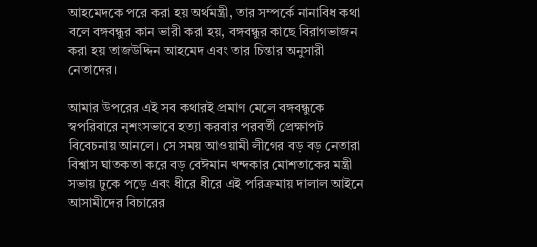আহমেদকে পরে করা হয় অর্থমন্ত্রী, তার সম্পর্কে নানাবিধ কথা বলে বঙ্গবন্ধুর কান ভারী করা হয়, বঙ্গবন্ধুর কাছে বিরাগভাজন করা হয় তাজউদ্দিন আহমেদ এবং তার চিন্তার অনুসারী নেতাদের।

আমার উপরের এই সব কথারই প্রমাণ মেলে বঙ্গবন্ধুকে স্বপরিবারে নৃশংসভাবে হত্যা করবার পরবর্তী প্রেক্ষাপট বিবেচনায় আনলে। সে সময় আওয়ামী লীগের বড় বড় নেতারা বিশ্বাস ঘাতকতা করে বড় বেঈমান খন্দকার মোশতাকের মন্ত্রী সভায় ঢুকে পড়ে এবং ধীরে ধীরে এই পরিক্রমায় দালাল আইনে আসামীদের বিচারের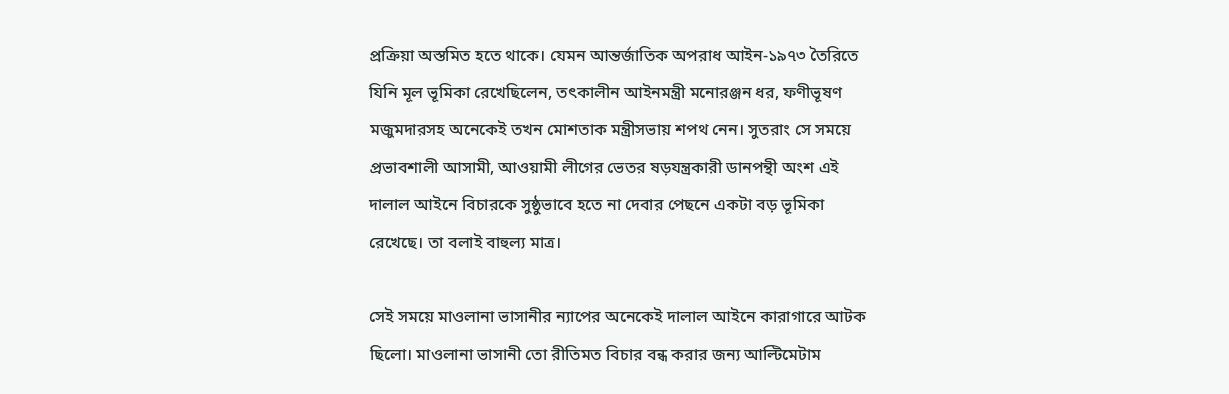প্রক্রিয়া অস্তমিত হতে থাকে। যেমন আন্তর্জাতিক অপরাধ আইন-১৯৭৩ তৈরিতে যিনি মূল ভূমিকা রেখেছিলেন, তৎকালীন আইনমন্ত্রী মনোরঞ্জন ধর, ফণীভূষণ মজুমদারসহ অনেকেই তখন মোশতাক মন্ত্রীসভায় শপথ নেন। সুতরাং সে সময়ে প্রভাবশালী আসামী, আওয়ামী লীগের ভেতর ষড়যন্ত্রকারী ডানপন্থী অংশ এই দালাল আইনে বিচারকে সুষ্ঠুভাবে হতে না দেবার পেছনে একটা বড় ভূমিকা রেখেছে। তা বলাই বাহুল্য মাত্র।

সেই সময়ে মাওলানা ভাসানীর ন্যাপের অনেকেই দালাল আইনে কারাগারে আটক ছিলো। মাওলানা ভাসানী তো রীতিমত বিচার বন্ধ করার জন্য আল্টিমেটাম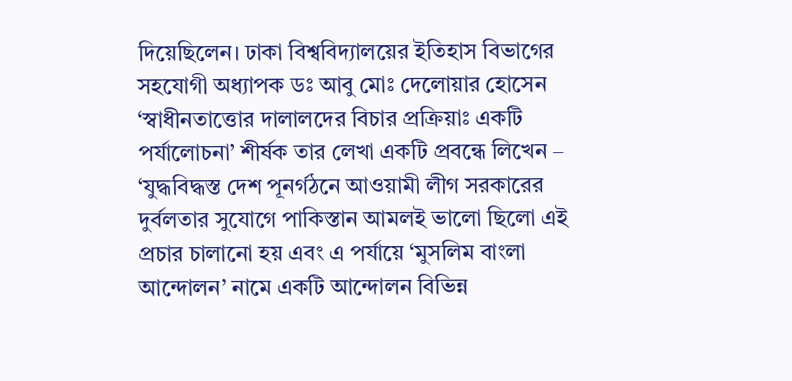দিয়েছিলেন। ঢাকা বিশ্ববিদ্যালয়ের ইতিহাস বিভাগের সহযোগী অধ্যাপক ডঃ আবু মোঃ দেলোয়ার হোসেন ‘স্বাধীনতাত্তোর দালালদের বিচার প্রক্রিয়াঃ একটি পর্যালোচনা’ শীর্ষক তার লেখা একটি প্রবন্ধে লিখেন – ‘যুদ্ধবিদ্ধস্ত দেশ পূনর্গঠনে আওয়ামী লীগ সরকারের দুর্বলতার সুযোগে পাকিস্তান আমলই ভালো ছিলো এই প্রচার চালানো হয় এবং এ পর্যায়ে ‘মুসলিম বাংলা আন্দোলন’ নামে একটি আন্দোলন বিভিন্ন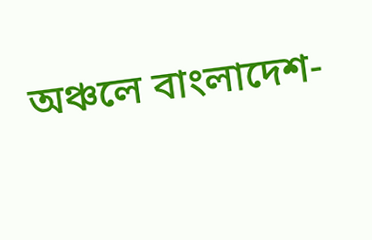অঞ্চলে বাংলাদেশ-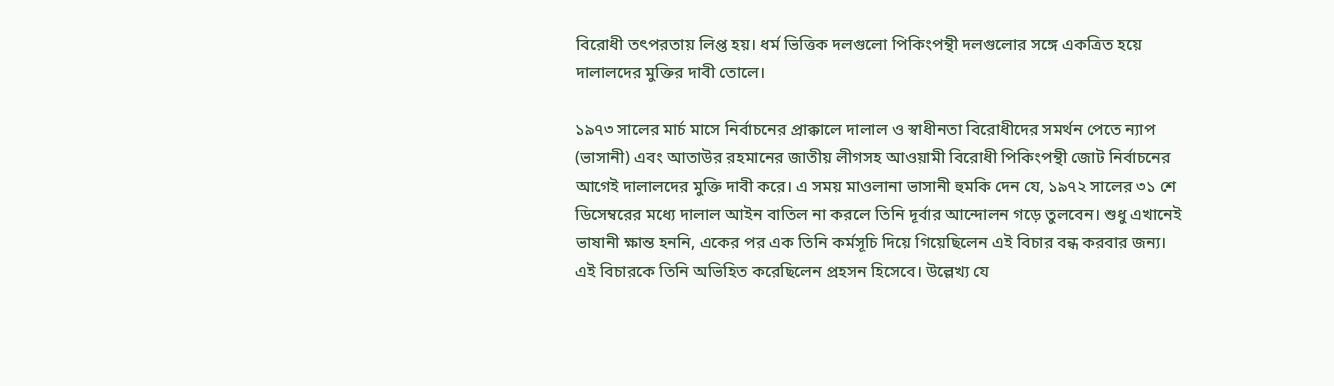বিরোধী তৎপরতায় লিপ্ত হয়। ধর্ম ভিত্তিক দলগুলো পিকিংপন্থী দলগুলোর সঙ্গে একত্রিত হয়ে দালালদের মুক্তির দাবী তোলে।

১৯৭৩ সালের মার্চ মাসে নির্বাচনের প্রাক্কালে দালাল ও স্বাধীনতা বিরোধীদের সমর্থন পেতে ন্যাপ (ভাসানী) এবং আতাউর রহমানের জাতীয় লীগসহ আওয়ামী বিরোধী পিকিংপন্থী জোট নির্বাচনের আগেই দালালদের মুক্তি দাবী করে। এ সময় মাওলানা ভাসানী হুমকি দেন যে, ১৯৭২ সালের ৩১ শে ডিসেম্বরের মধ্যে দালাল আইন বাতিল না করলে তিনি দূর্বার আন্দোলন গড়ে তুলবেন। শুধু এখানেই ভাষানী ক্ষান্ত হননি, একের পর এক তিনি কর্মসূচি দিয়ে গিয়েছিলেন এই বিচার বন্ধ করবার জন্য। এই বিচারকে তিনি অভিহিত করেছিলেন প্রহসন হিসেবে। উল্লেখ্য যে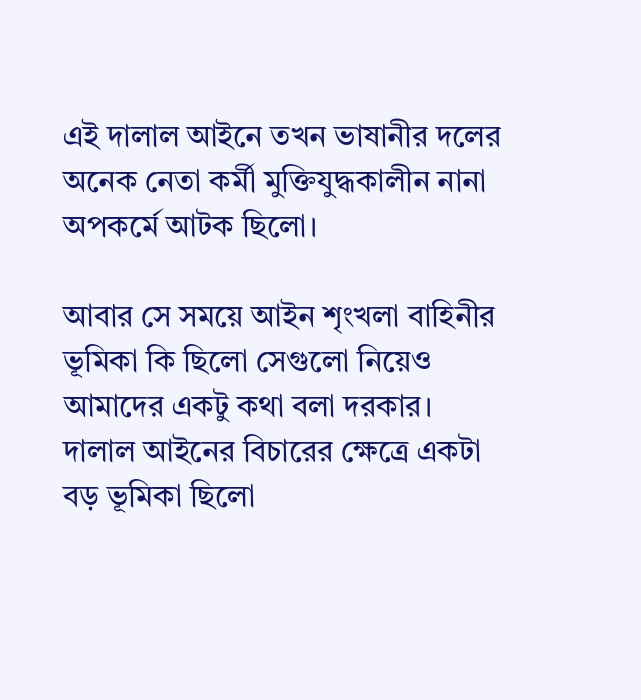এই দালাল আইনে তখন ভাষানীর দলের অনেক নেতা কর্মী মুক্তিযুদ্ধকালীন নানা অপকর্মে আটক ছিলো।

আবার সে সময়ে আইন শৃংখলা বাহিনীর ভূমিকা কি ছিলো সেগুলো নিয়েও আমাদের একটু কথা বলা দরকার। দালাল আইনের বিচারের ক্ষেত্রে একটা বড় ভূমিকা ছিলো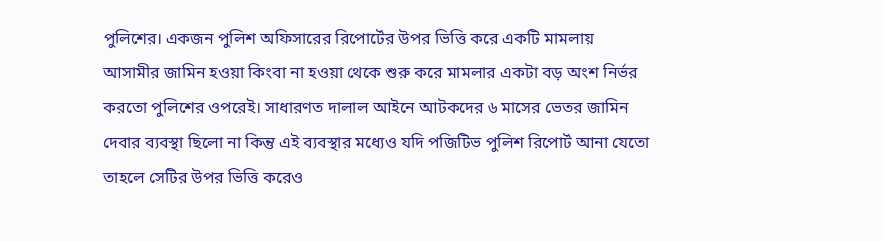পুলিশের। একজন পুলিশ অফিসারের রিপোর্টের উপর ভিত্তি করে একটি মামলায় আসামীর জামিন হওয়া কিংবা না হওয়া থেকে শুরু করে মামলার একটা বড় অংশ নির্ভর করতো পুলিশের ওপরেই। সাধারণত দালাল আইনে আটকদের ৬ মাসের ভেতর জামিন দেবার ব্যবস্থা ছিলো না কিন্তু এই ব্যবস্থার মধ্যেও যদি পজিটিভ পুলিশ রিপোর্ট আনা যেতো তাহলে সেটির উপর ভিত্তি করেও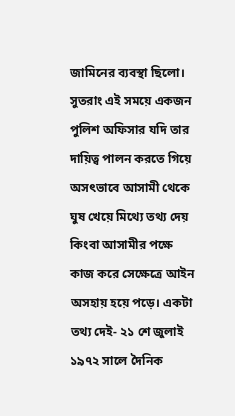জামিনের ব্যবস্থা ছিলো। সুতরাং এই সময়ে একজন পুলিশ অফিসার যদি তার দায়িত্ব পালন করতে গিয়ে অসৎভাবে আসামী থেকে ঘুষ খেয়ে মিথ্যে তথ্য দেয় কিংবা আসামীর পক্ষে কাজ করে সেক্ষেত্রে আইন অসহায় হয়ে পড়ে। একটা তথ্য দেই- ২১ শে জুলাই ১৯৭২ সালে দৈনিক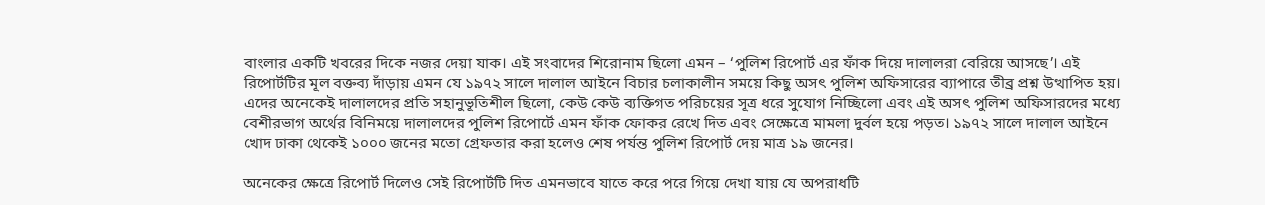বাংলার একটি খবরের দিকে নজর দেয়া যাক। এই সংবাদের শিরোনাম ছিলো এমন – ‘পুলিশ রিপোর্ট এর ফাঁক দিয়ে দালালরা বেরিয়ে আসছে’। এই রিপোর্টটির মূল বক্তব্য দাঁড়ায় এমন যে ১৯৭২ সালে দালাল আইনে বিচার চলাকালীন সময়ে কিছু অসৎ পুলিশ অফিসারের ব্যাপারে তীব্র প্রশ্ন উত্থাপিত হয়। এদের অনেকেই দালালদের প্রতি সহানুভূতিশীল ছিলো, কেউ কেউ ব্যক্তিগত পরিচয়ের সূত্র ধরে সুযোগ নিচ্ছিলো এবং এই অসৎ পুলিশ অফিসারদের মধ্যে বেশীরভাগ অর্থের বিনিময়ে দালালদের পুলিশ রিপোর্টে এমন ফাঁক ফোকর রেখে দিত এবং সেক্ষেত্রে মামলা দুর্বল হয়ে পড়ত। ১৯৭২ সালে দালাল আইনে খোদ ঢাকা থেকেই ১০০০ জনের মতো গ্রেফতার করা হলেও শেষ পর্যন্ত পুলিশ রিপোর্ট দেয় মাত্র ১৯ জনের।

অনেকের ক্ষেত্রে রিপোর্ট দিলেও সেই রিপোর্টটি দিত এমনভাবে যাতে করে পরে গিয়ে দেখা যায় যে অপরাধটি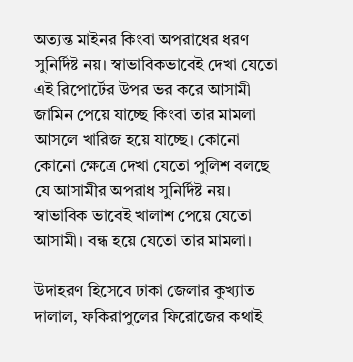অত্যন্ত মাইনর কিংবা অপরাধের ধরণ সুনির্দিষ্ট নয়। স্বাভাবিকভাবেই দেখা যেতো এই রিপোর্টের উপর ভর করে আসামী জামিন পেয়ে যাচ্ছে কিংবা তার মামলা আসলে খারিজ হয়ে যাচ্ছে। কোনো কোনো ক্ষেত্রে দেখা যেতো পুলিশ বলছে যে আসামীর অপরাধ সুনির্দিষ্ট নয়। স্বাভাবিক ভাবেই খালাশ পেয়ে যেতো আসামী। বন্ধ হয়ে যেতো তার মামলা।

উদাহরণ হিসেবে ঢাকা জেলার কুখ্যাত দালাল, ফকিরাপুলের ফিরোজের কথাই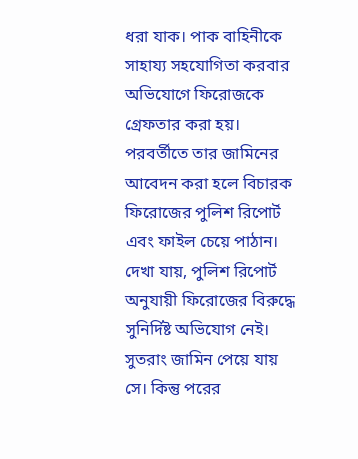ধরা যাক। পাক বাহিনীকে সাহায্য সহযোগিতা করবার অভিযোগে ফিরোজকে গ্রেফতার করা হয়। পরবর্তীতে তার জামিনের আবেদন করা হলে বিচারক ফিরোজের পুলিশ রিপোর্ট এবং ফাইল চেয়ে পাঠান। দেখা যায়, পুলিশ রিপোর্ট অনুযায়ী ফিরোজের বিরুদ্ধে সুনির্দিষ্ট অভিযোগ নেই। সুতরাং জামিন পেয়ে যায় সে। কিন্তু পরের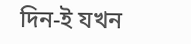দিন-ই যখন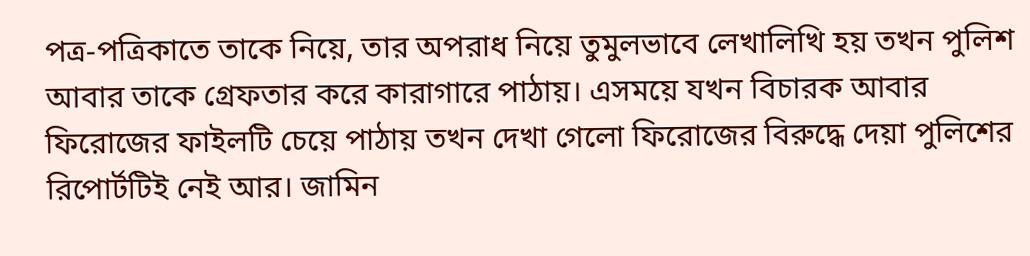পত্র-পত্রিকাতে তাকে নিয়ে, তার অপরাধ নিয়ে তুমুলভাবে লেখালিখি হয় তখন পুলিশ আবার তাকে গ্রেফতার করে কারাগারে পাঠায়। এসময়ে যখন বিচারক আবার ফিরোজের ফাইলটি চেয়ে পাঠায় তখন দেখা গেলো ফিরোজের বিরুদ্ধে দেয়া পুলিশের রিপোর্টটিই নেই আর। জামিন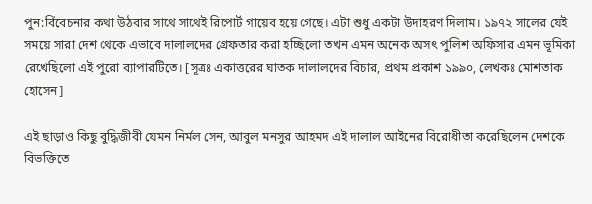পুন:র্বিবেচনার কথা উঠবার সাথে সাথেই রিপোর্ট গায়েব হয়ে গেছে। এটা শুধু একটা উদাহরণ দিলাম। ১৯৭২ সালের যেই সময়ে সারা দেশ থেকে এভাবে দালালদের গ্রেফতার করা হচ্ছিলো তখন এমন অনেক অসৎ পুলিশ অফিসার এমন ভূমিকা রেখেছিলো এই পুরো ব্যাপারটিতে। [সূত্রঃ একাত্তরের ঘাতক দালালদের বিচার, প্রথম প্রকাশ ১৯৯০, লেখকঃ মোশতাক হোসেন]

এই ছাড়াও কিছু বুদ্ধিজীবী যেমন নির্মল সেন, আবুল মনসুর আহমদ এই দালাল আইনের বিরোধীতা করেছিলেন দেশকে বিভক্তিতে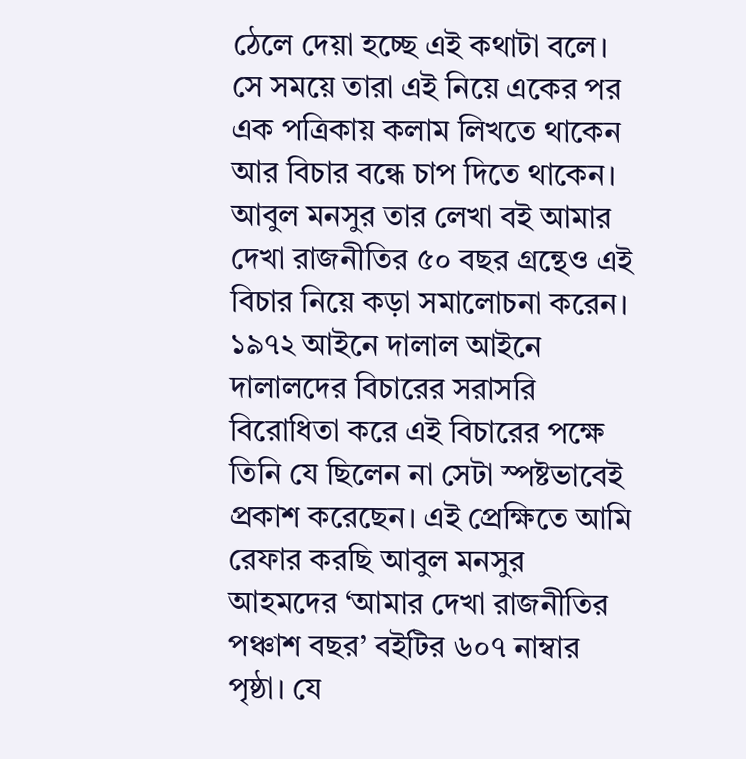ঠেলে দেয়া হচ্ছে এই কথাটা বলে। সে সময়ে তারা এই নিয়ে একের পর এক পত্রিকায় কলাম লিখতে থাকেন আর বিচার বন্ধে চাপ দিতে থাকেন। আবুল মনসুর তার লেখা বই আমার দেখা রাজনীতির ৫০ বছর গ্রন্থেও এই বিচার নিয়ে কড়া সমালোচনা করেন। ১৯৭২ আইনে দালাল আইনে দালালদের বিচারের সরাসরি বিরোধিতা করে এই বিচারের পক্ষে তিনি যে ছিলেন না সেটা স্পষ্টভাবেই প্রকাশ করেছেন। এই প্রেক্ষিতে আমি রেফার করছি আবুল মনসুর আহমদের ‘আমার দেখা রাজনীতির পঞ্চাশ বছর’ বইটির ৬০৭ নাম্বার পৃষ্ঠা। যে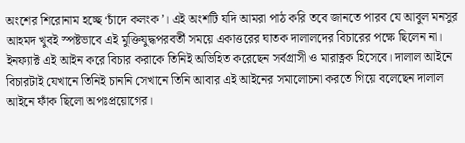অংশের শিরোনাম হচ্ছে ‘চাঁদে কলংক’। এই অংশটি যদি আমরা পাঠ করি তবে জানতে পারব যে আবুল মনসুর আহমদ খুবই স্পষ্টভাবে এই মুক্তিযুদ্ধপরবর্তী সময়ে একাত্তরের ঘাতক দালালদের বিচারের পক্ষে ছিলেন না। ইনফ্যাক্ট এই আইন করে বিচার করাকে তিনিই অভিহিত করেছেন সর্বগ্রাসী ও মারাত্নক হিসেবে। দালাল আইনে বিচারটাই যেখানে তিনিই চাননি সেখানে তিনি আবার এই আইনের সমালোচনা করতে গিয়ে বলেছেন দালাল আইনে ফাঁক ছিলো অপঃপ্রয়োগের।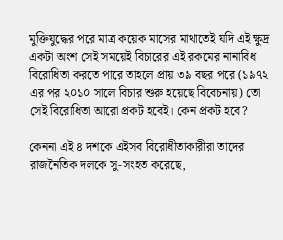মুক্তিযুদ্ধের পরে মাত্র কয়েক মাসের মাথাতেই যদি এই ক্ষুদ্র একটা অংশ সেই সময়েই বিচারের এই রকমের নানাবিধ বিরোধিতা করতে পারে তাহলে প্রায় ৩৯ বছর পরে (১৯৭২ এর পর ২০১০ সালে বিচার শুরু হয়েছে বিবেচনায়) তো সেই বিরোধিতা আরো প্রকট হবেই। কেন প্রকট হবে?

কেননা এই ৪ দশকে এইসব বিরোধীতাকারীরা তাদের রাজনৈতিক দলকে সু-সংহত করেছে,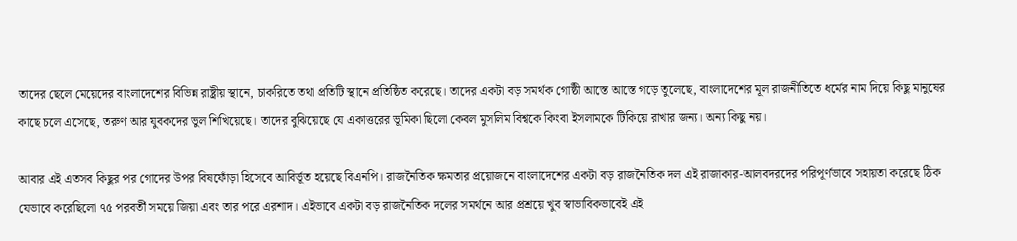তাদের ছেলে মেয়েদের বাংলাদেশের বিভিন্ন রাষ্ট্রীয় স্থানে, চাকরিতে তথা প্রতিটি স্থানে প্রতিষ্ঠিত করেছে। তাদের একটা বড় সমর্থক গোষ্ঠী আস্তে আস্তে গড়ে তুলেছে, বাংলাদেশের মূল রাজনীতিতে ধর্মের নাম দিয়ে কিছু মানুষের কাছে চলে এসেছে, তরুণ আর যুবকদের ভুল শিখিয়েছে। তাদের বুঝিয়েছে যে একাত্তরের ভূমিকা ছিলো কেবল মুসলিম বিশ্বকে কিংবা ইসলামকে টিকিয়ে রাখার জন্য। অন্য কিছু নয়।

আবার এই এতসব কিছুর পর গোদের উপর বিষফোঁড়া হিসেবে আবির্ভূত হয়েছে বিএনপি। রাজনৈতিক ক্ষমতার প্রয়োজনে বাংলাদেশের একটা বড় রাজনৈতিক দল এই রাজাকার-আলবদরদের পরিপূর্ণভাবে সহায়তা করেছে ঠিক যেভাবে করেছিলো ৭৫ পরবর্তী সময়ে জিয়া এবং তার পরে এরশাদ। এইভাবে একটা বড় রাজনৈতিক দলের সমর্থনে আর প্রশ্রয়ে খুব স্বাভাবিকভাবেই এই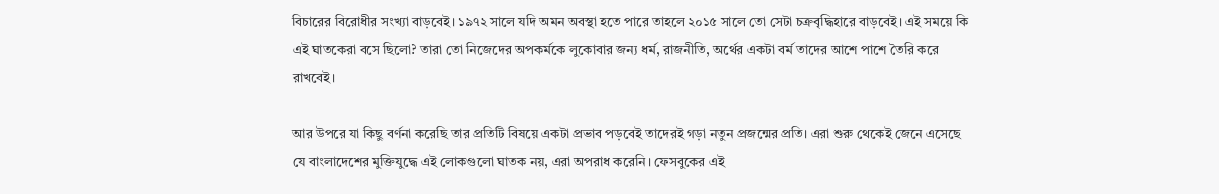বিচারের বিরোধীর সংখ্যা বাড়বেই। ১৯৭২ সালে যদি অমন অবস্থা হতে পারে তাহলে ২০১৫ সালে তো সেটা চক্রবৃদ্ধিহারে বাড়বেই। এই সময়ে কি এই ঘাতকেরা বসে ছিলো? তারা তো নিজেদের অপকর্মকে লুকোবার জন্য ধর্ম, রাজনীতি, অর্থের একটা বর্ম তাদের আশে পাশে তৈরি করে রাখবেই।

আর উপরে যা কিছু বর্ণনা করেছি তার প্রতিটি বিষয়ে একটা প্রভাব পড়বেই তাদেরই গড়া নতুন প্রজন্মের প্রতি। এরা শুরু থেকেই জেনে এসেছে যে বাংলাদেশের মুক্তিযুদ্ধে এই লোকগুলো ঘাতক নয়, এরা অপরাধ করেনি। ফেসবুকের এই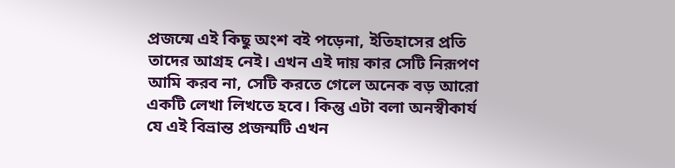প্রজন্মে এই কিছু অংশ বই পড়েনা, ইতিহাসের প্রতি তাদের আগ্রহ নেই। এখন এই দায় কার সেটি নিরূপণ আমি করব না, সেটি করতে গেলে অনেক বড় আরো একটি লেখা লিখতে হবে। কিন্তু এটা বলা অনস্বীকার্য যে এই বিভ্রান্ত প্রজন্মটি এখন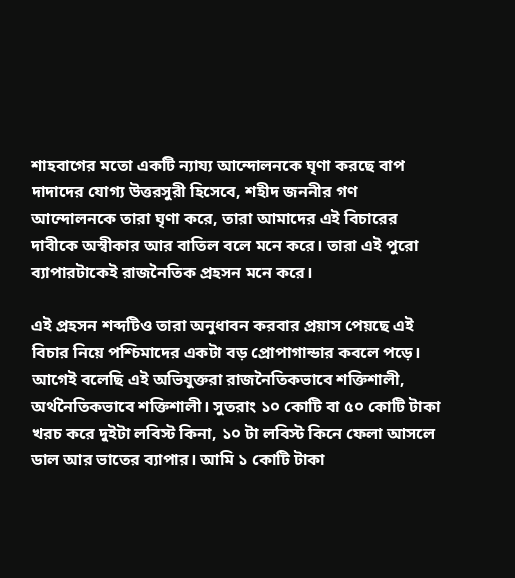শাহবাগের মতো একটি ন্যায্য আন্দোলনকে ঘৃণা করছে বাপ দাদাদের যোগ্য উত্তরসুরী হিসেবে, শহীদ জননীর গণ আন্দোলনকে তারা ঘৃণা করে, তারা আমাদের এই বিচারের দাবীকে অস্বীকার আর বাতিল বলে মনে করে। তারা এই পুরো ব্যাপারটাকেই রাজনৈতিক প্রহসন মনে করে।

এই প্রহসন শব্দটিও তারা অনুধাবন করবার প্রয়াস পেয়ছে এই বিচার নিয়ে পশ্চিমাদের একটা বড় প্রোপাগান্ডার কবলে পড়ে। আগেই বলেছি এই অভিযুক্তরা রাজনৈতিকভাবে শক্তিশালী, অর্থনৈতিকভাবে শক্তিশালী। সুতরাং ১০ কোটি বা ৫০ কোটি টাকা খরচ করে দুইটা লবিস্ট কিনা, ১০ টা লবিস্ট কিনে ফেলা আসলে ডাল আর ভাতের ব্যাপার। আমি ১ কোটি টাকা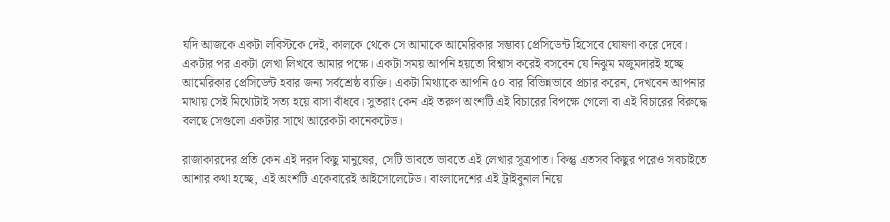যদি আজকে একটা লবিস্টকে দেই, কালকে থেকে সে আমাকে আমেরিকার সম্ভাব্য প্রেসিডেন্ট হিসেবে ঘোষণা করে দেবে। একটার পর একটা লেখা লিখবে আমার পক্ষে। একটা সময় আপনি হয়তো বিশ্বাস করেই বসবেন যে নিঝুম মজুমদারই হচ্ছে আমেরিকার প্রেসিডেন্ট হবার জন্য সর্বশ্রেষ্ঠ ব্যক্তি। একটা মিথ্যাকে আপনি ৫০ বার বিভিন্নভাবে প্রচার করেন, দেখবেন আপনার মাথায় সেই মিথ্যেটাই সত্য হয়ে বাসা বাঁধবে। সুতরাং কেন এই তরুণ অংশটি এই বিচারের বিপক্ষে গেলো বা এই বিচারের বিরুদ্ধে বলছে সেগুলো একটার সাথে আরেকটা কানেকটেড।

রাজাকারদের প্রতি কেন এই দরদ কিছু মানুষের, সেটি ভাবতে ভাবতে এই লেখার সূত্রপাত। কিন্তু এতসব কিছুর পরেও সবচাইতে আশার কথা হচ্ছে, এই অংশটি একেবারেই আইসোলেটেড। বাংলাদেশের এই ট্রাইবুনাল নিয়ে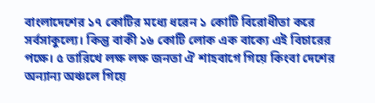বাংলাদেশের ১৭ কোটির মধ্যে ধরেন ১ কোটি বিরোধীতা করে সর্বসাকুল্যে। কিন্তু বাকী ১৬ কোটি লোক এক বাক্যে এই বিচারের পক্ষে। ৫ তারিখে লক্ষ লক্ষ জনতা ঐ শাহবাগে গিয়ে কিংবা দেশের অন্যান্য অঞ্চলে গিয়ে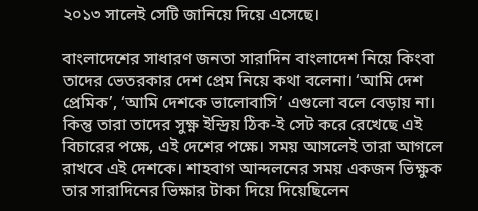২০১৩ সালেই সেটি জানিয়ে দিয়ে এসেছে।

বাংলাদেশের সাধারণ জনতা সারাদিন বাংলাদেশ নিয়ে কিংবা তাদের ভেতরকার দেশ প্রেম নিয়ে কথা বলেনা। ‘আমি দেশ প্রেমিক’, ‘আমি দেশকে ভালোবাসি’ এগুলো বলে বেড়ায় না। কিন্তু তারা তাদের সুক্ষ্ণ ইন্দ্রিয় ঠিক-ই সেট করে রেখেছে এই বিচারের পক্ষে, এই দেশের পক্ষে। সময় আসলেই তারা আগলে রাখবে এই দেশকে। শাহবাগ আন্দলনের সময় একজন ভিক্ষুক তার সারাদিনের ভিক্ষার টাকা দিয়ে দিয়েছিলেন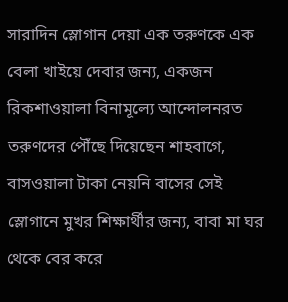সারাদিন স্লোগান দেয়া এক তরুণকে এক বেলা খাইয়ে দেবার জন্য, একজন রিকশাওয়ালা বিনামূল্যে আন্দোলনরত তরুণদের পৌঁছে দিয়েছেন শাহবাগে, বাসওয়ালা টাকা নেয়নি বাসের সেই স্লোগানে মুখর শিক্ষার্থীর জন্য, বাবা মা ঘর থেকে বের করে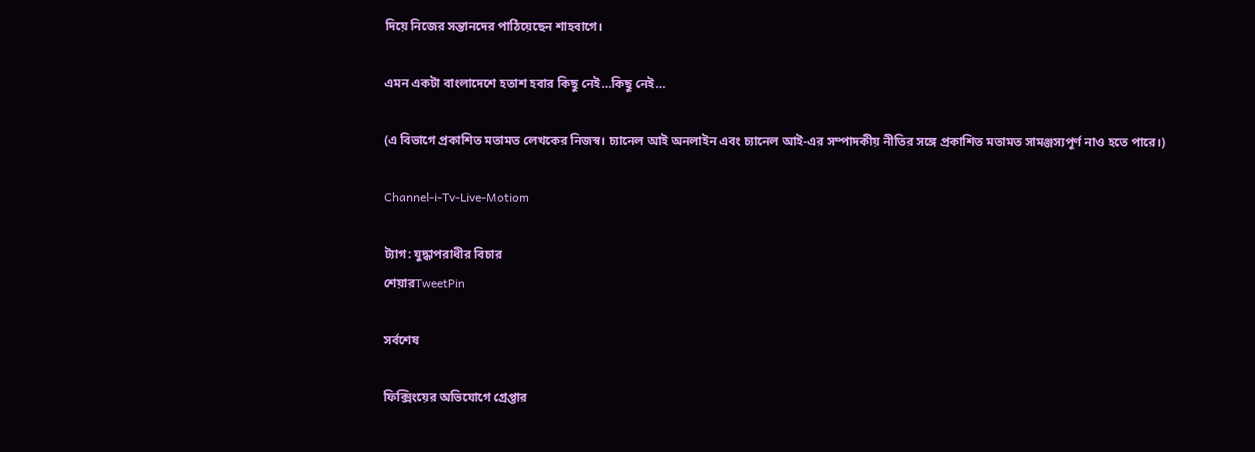দিয়ে নিজের সন্তানদের পাঠিয়েছেন শাহবাগে।

এমন একটা বাংলাদেশে হতাশ হবার কিছু নেই…কিছু নেই…

(এ বিভাগে প্রকাশিত মতামত লেখকের নিজস্ব। চ্যানেল আই অনলাইন এবং চ্যানেল আই-এর সম্পাদকীয় নীতির সঙ্গে প্রকাশিত মতামত সামঞ্জস্যপূর্ণ নাও হতে পারে।)

Channel-i-Tv-Live-Motiom

ট্যাগ: যুদ্ধাপরাধীর বিচার
শেয়ারTweetPin

সর্বশেষ

ফিক্সিংয়ের অভিযোগে গ্রেপ্তার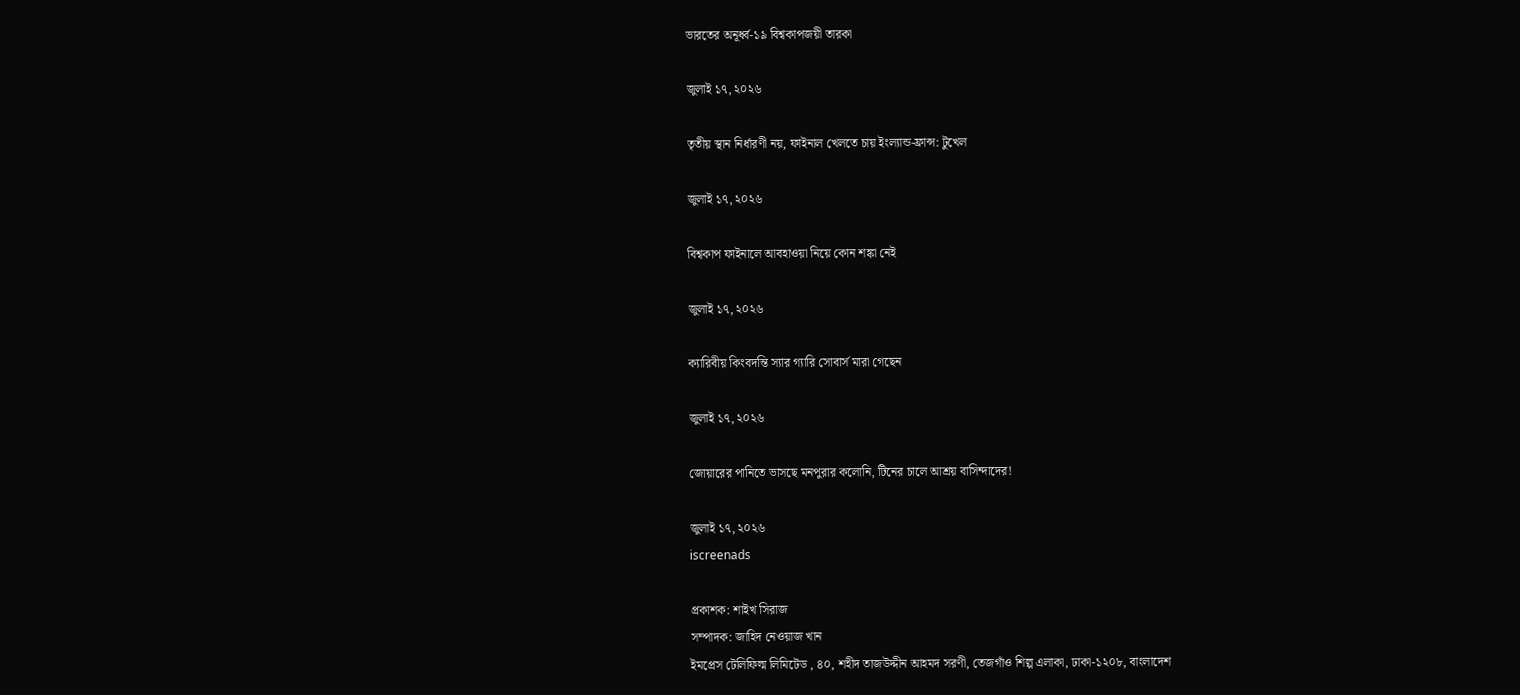ভারতের অনূর্ধ্ব-১৯ বিশ্বকাপজয়ী তারকা

জুলাই ১৭, ২০২৬

তৃতীয় স্থান নির্ধারণী নয়, ফাইনাল খেলতে চায় ইংল্যান্ড-ফ্রান্স: টুখেল

জুলাই ১৭, ২০২৬

বিশ্বকাপ ফাইনালে আবহাওয়া নিয়ে কোন শঙ্কা নেই

জুলাই ১৭, ২০২৬

ক্যারিবীয় কিংবদন্তি স্যার গ্যারি সোবার্স মারা গেছেন

জুলাই ১৭, ২০২৬

জোয়ারের পানিতে ভাসছে মনপুরার কলোনি, টিনের চালে আশ্রয় বাসিন্দাদের!

জুলাই ১৭, ২০২৬
iscreenads

প্রকাশক: শাইখ সিরাজ
সম্পাদক: জাহিদ নেওয়াজ খান
ইমপ্রেস টেলিফিল্ম লিমিটেড , ৪০, শহীদ তাজউদ্দীন আহমদ সরণী, তেজগাঁও শিল্প এলাকা, ঢাকা-১২০৮, বাংলাদেশ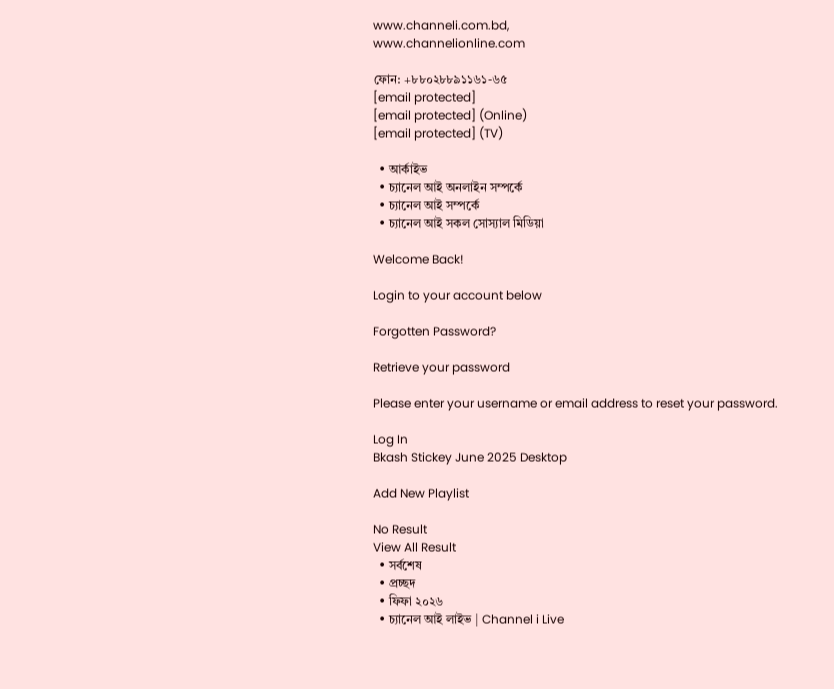www.channeli.com.bd,
www.channelionline.com

ফোন: +৮৮০২৮৮৯১১৬১-৬৫
[email protected]
[email protected] (Online)
[email protected] (TV)

  • আর্কাইভ
  • চ্যানেল আই অনলাইন সম্পর্কে
  • চ্যানেল আই সম্পর্কে
  • চ্যানেল আই সকল সোস্যাল মিডিয়া

Welcome Back!

Login to your account below

Forgotten Password?

Retrieve your password

Please enter your username or email address to reset your password.

Log In
Bkash Stickey June 2025 Desktop

Add New Playlist

No Result
View All Result
  • সর্বশেষ
  • প্রচ্ছদ
  • ফিফা ২০২৬
  • চ্যানেল আই লাইভ | Channel i Live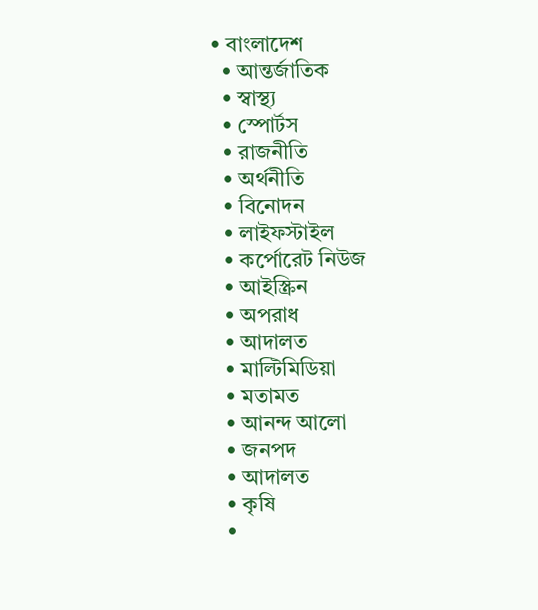• বাংলাদেশ
  • আন্তর্জাতিক
  • স্বাস্থ্য
  • স্পোর্টস
  • রাজনীতি
  • অর্থনীতি
  • বিনোদন
  • লাইফস্টাইল
  • কর্পোরেট নিউজ
  • আইস্ক্রিন
  • অপরাধ
  • আদালত
  • মাল্টিমিডিয়া
  • মতামত
  • আনন্দ আলো
  • জনপদ
  • আদালত
  • কৃষি
  •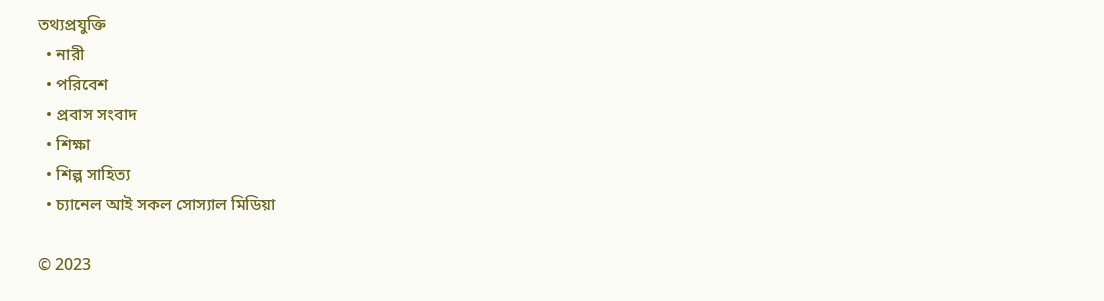তথ্যপ্রযুক্তি
  • নারী
  • পরিবেশ
  • প্রবাস সংবাদ
  • শিক্ষা
  • শিল্প সাহিত্য
  • চ্যানেল আই সকল সোস্যাল মিডিয়া

© 2023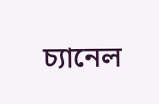চ্যানেল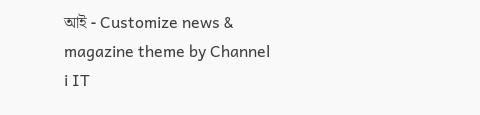আই - Customize news & magazine theme by Channel i IT